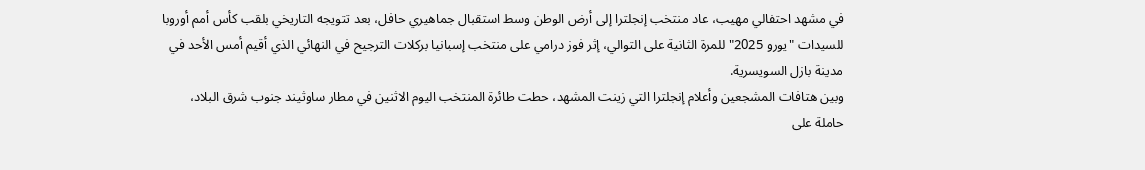في مشهد احتفالي مهيب، عاد منتخب إنجلترا إلى أرض الوطن وسط استقبال جماهيري حافل، بعد تتويجه التاريخي بلقب كأس أمم أوروبا للسيدات "يورو 2025" للمرة الثانية على التوالي، إثر فوز درامي على منتخب إسبانيا بركلات الترجيح في النهائي الذي أقيم أمس الأحد في مدينة بازل السويسرية.
وبين هتافات المشجعين وأعلام إنجلترا التي زينت المشهد، حطت طائرة المنتخب اليوم الاثنين في مطار ساوثيند جنوب شرق البلاد، حاملة على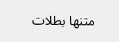متنها بطلات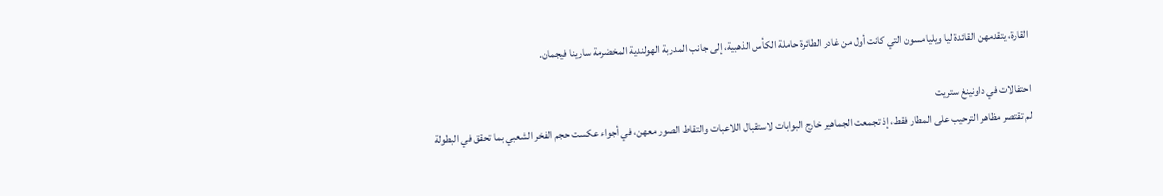القارة، يتقدمهن القائدة ليا ويليامسون التي كانت أول من غادر الطائرة حاملة الكأس الذهبية، إلى جانب المدربة الهولندية المخضرمة سارينا فيجمان.

احتفالات في داونينغ ستريت
لم تقتصر مظاهر الترحيب على المطار فقط، إذ تجمعت الجماهير خارج البوابات لاستقبال اللاعبات والتقاط الصور معهن، في أجواء عكست حجم الفخر الشعبي بما تحقق في البطولة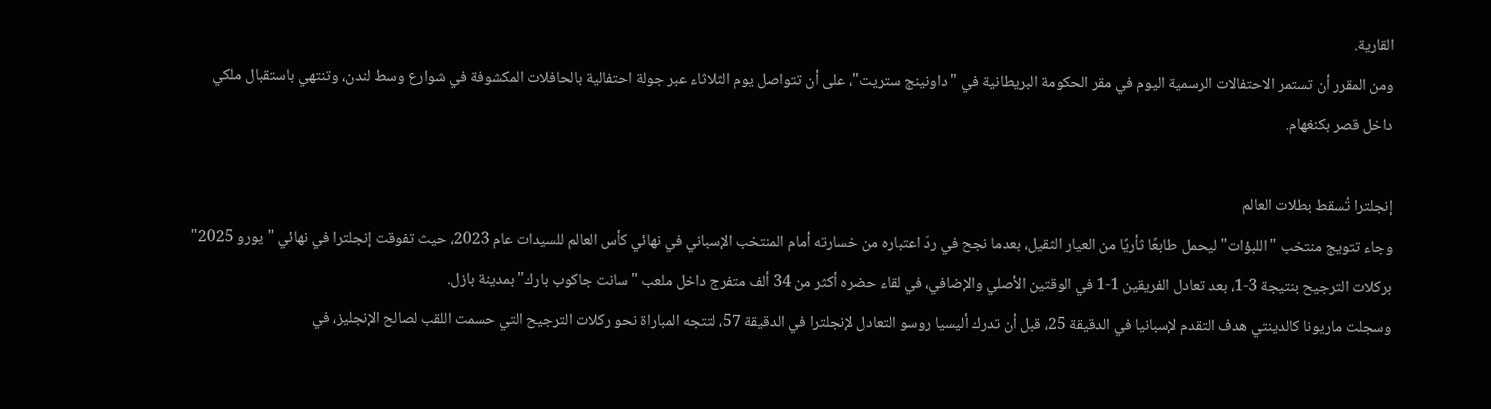القارية.
ومن المقرر أن تستمر الاحتفالات الرسمية اليوم في مقر الحكومة البريطانية في "داونينج ستريت"، على أن تتواصل يوم الثلاثاء عبر جولة احتفالية بالحافلات المكشوفة في شوارع وسط لندن، وتنتهي باستقبال ملكي داخل قصر بكنغهام.

إنجلترا تُسقط بطلات العالم
وجاء تتويج منتخب "اللبؤات" ليحمل طابعًا ثأريًا من العيار الثقيل، بعدما نجح في ردّ اعتباره من خسارته أمام المنتخب الإسباني في نهائي كأس العالم للسيدات عام 2023، حيث تفوقت إنجلترا في نهائي "يورو 2025" بركلات الترجيح بنتيجة 3-1، بعد تعادل الفريقين 1-1 في الوقتين الأصلي والإضافي، في لقاء حضره أكثر من 34 ألف متفرج داخل ملعب "سانت جاكوب بارك" بمدينة بازل.
وسجلت ماريونا كالدينتي هدف التقدم لإسبانيا في الدقيقة 25، قبل أن تدرك أليسيا روسو التعادل لإنجلترا في الدقيقة 57، لتتجه المباراة نحو ركلات الترجيح التي حسمت اللقب لصالح الإنجليز، في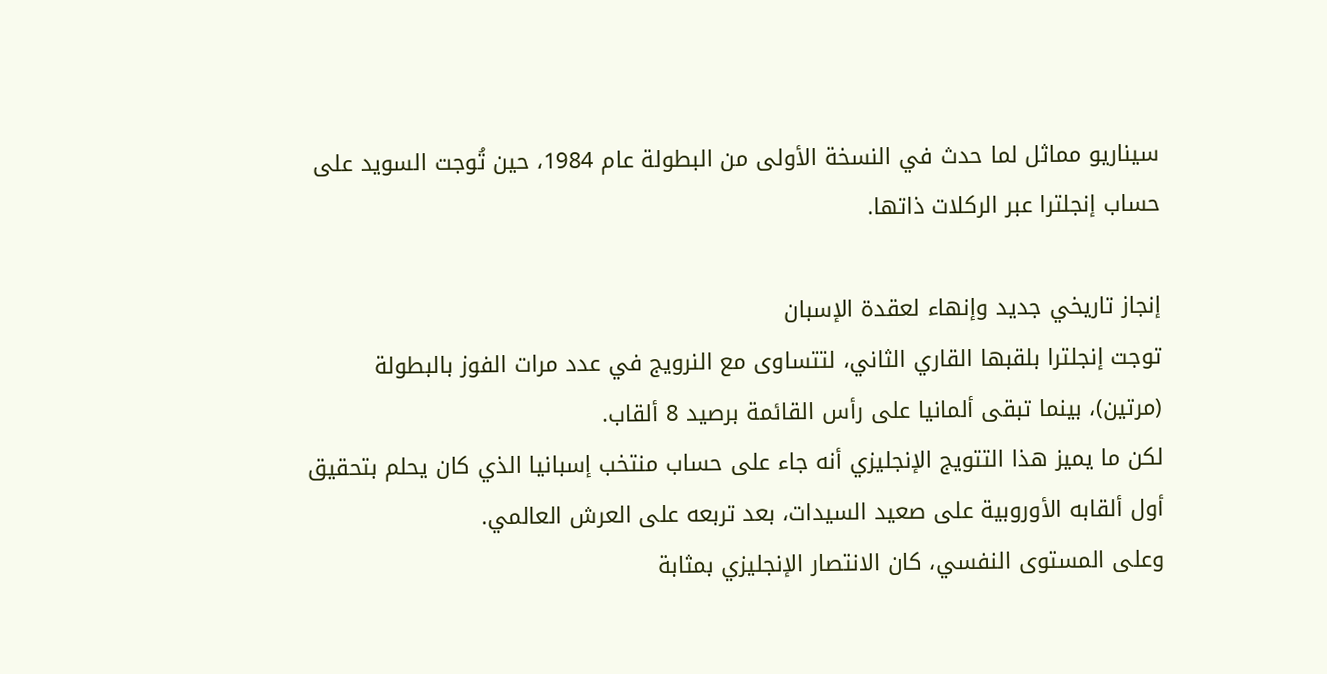سيناريو مماثل لما حدث في النسخة الأولى من البطولة عام 1984، حين تُوجت السويد على حساب إنجلترا عبر الركلات ذاتها.

إنجاز تاريخي جديد وإنهاء لعقدة الإسبان
توجت إنجلترا بلقبها القاري الثاني، لتتساوى مع النرويج في عدد مرات الفوز بالبطولة (مرتين)، بينما تبقى ألمانيا على رأس القائمة برصيد 8 ألقاب.
لكن ما يميز هذا التتويج الإنجليزي أنه جاء على حساب منتخب إسبانيا الذي كان يحلم بتحقيق أول ألقابه الأوروبية على صعيد السيدات، بعد تربعه على العرش العالمي.
وعلى المستوى النفسي، كان الانتصار الإنجليزي بمثابة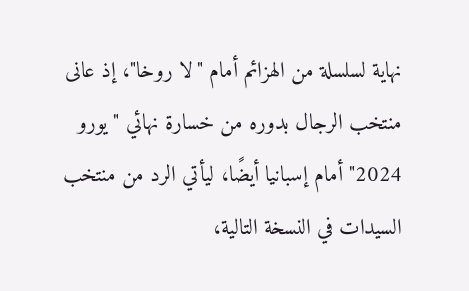نهاية لسلسلة من الهزائم أمام "لا روخا"، إذ عانى منتخب الرجال بدوره من خسارة نهائي "يورو 2024" أمام إسبانيا أيضًا، ليأتي الرد من منتخب السيدات في النسخة التالية،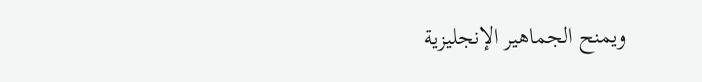ويمنح الجماهير الإنجليزية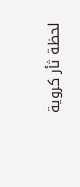لحظة ثأر كروية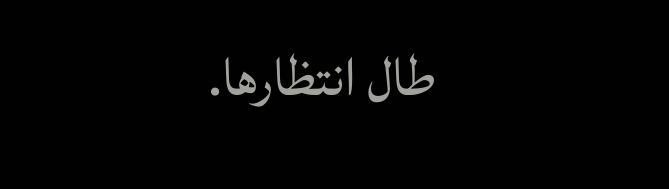طال انتظارها.